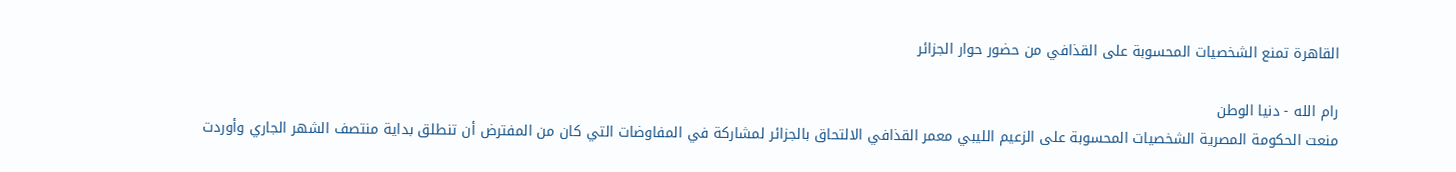القاهرة تمنع الشخصيات المحسوبة على القذافي من حضور حوار الجزائر

رام الله - دنيا الوطن
منعت الحكومة المصرية الشخصيات المحسوبة على الزعيم الليبي معمر القذافي الالتحاق بالجزائر لمشاركة في المفاوضات التي كان من المفترض أن تنطلق بداية منتصف الشهر الجاري وأوردت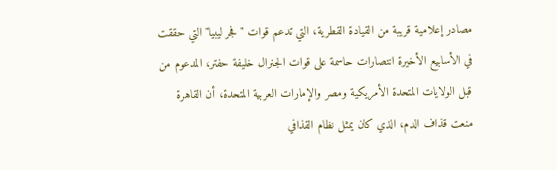مصادر إعلامية قريبة من القيادة القطرية، التي تدعم قوات "فجر ليبيا" التي حققت في الأسابيع الأخيرة انتصارات حاسمة على قوات الجنرال خليفة حفتر، المدعوم من قبل الولايات المتحدة الأمريكية ومصر والإمارات العربية المتحدة، أن القاهرة منعت قذاف الدم، الذي كان يمثل نظام القذافي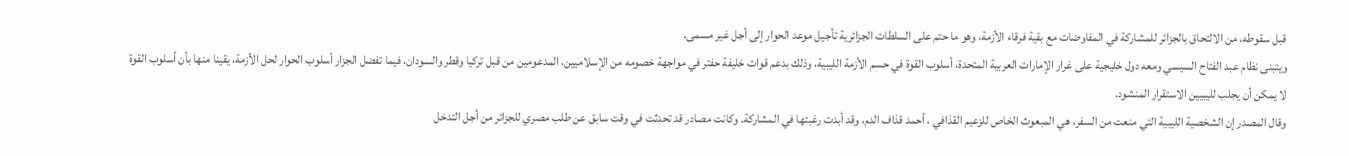قبل سقوطه، من الالتحاق بالجزائر للمشاركة في المفاوضات مع بقية فرقاء الأزمة، وهو ما حتم على السلطات الجزائرية تأجيل موعد الحوار إلى أجل غير مسمى.
ويتبنى نظام عبد الفتاح السيسي ومعه دول خليجية على غرار الإمارات العربية المتحدة، أسلوب القوة في حسم الأزمة الليبية، وذلك بدعم قوات خليفة حفتر في مواجهة خصومه من الإسلاميين، المدعومين من قبل تركيا وقطر والسودان، فيما تفضل الجزار أسلوب الحوار لحل الأزمة، يقينا منها بأن أسلوب القوة لا يمكن أن يجلب لليبيين الاستقرار المنشود.
وقال المصدر إن الشخصية الليبية التي منعت من السفر، هي المبعوث الخاص للزعيم القذافي ، أحمد قذاف الدم، وقد أبدت رغبتها في المشاركة. وكانت مصادر قد تحدثت في وقت سابق عن طلب مصري للجزائر من أجل التدخل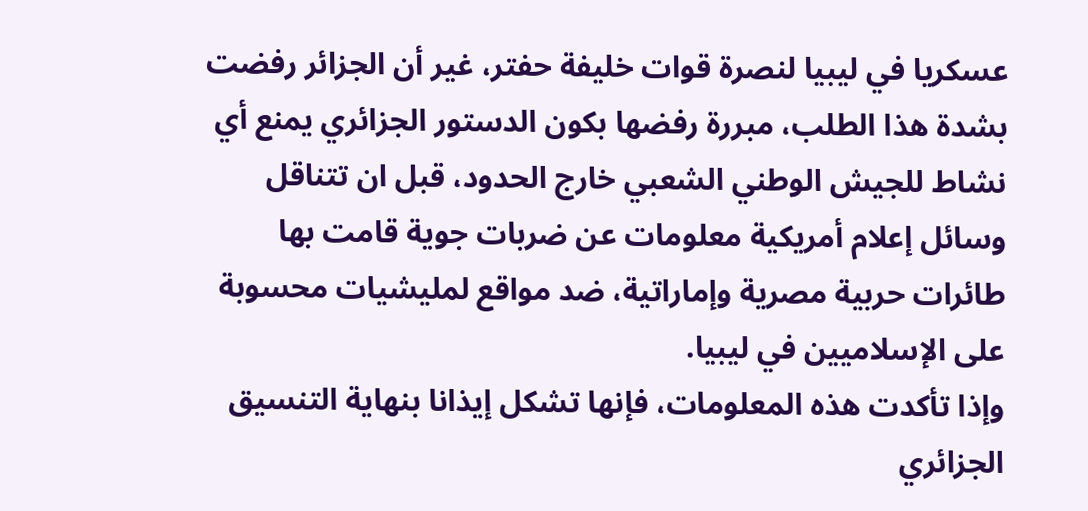عسكريا في ليبيا لنصرة قوات خليفة حفتر، غير أن الجزائر رفضت بشدة هذا الطلب، مبررة رفضها بكون الدستور الجزائري يمنع أي نشاط للجيش الوطني الشعبي خارج الحدود، قبل ان تتناقل وسائل إعلام أمريكية معلومات عن ضربات جوية قامت بها طائرات حربية مصرية وإماراتية، ضد مواقع لمليشيات محسوبة على الإسلاميين في ليبيا.
وإذا تأكدت هذه المعلومات، فإنها تشكل إيذانا بنهاية التنسيق الجزائري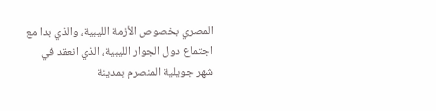المصري بخصوص الأزمة الليبية، والذي بدا مع اجتماع دول الجوار الليبية، الذي انعقد في شهر جويلية المنصرم بمدينة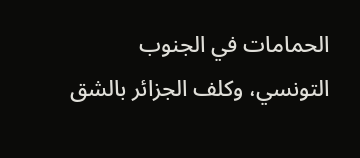الحمامات في الجنوب التونسي، وكلف الجزائر بالشق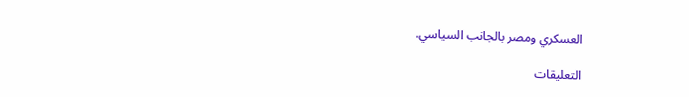العسكري ومصر بالجانب السياسي.

التعليقات